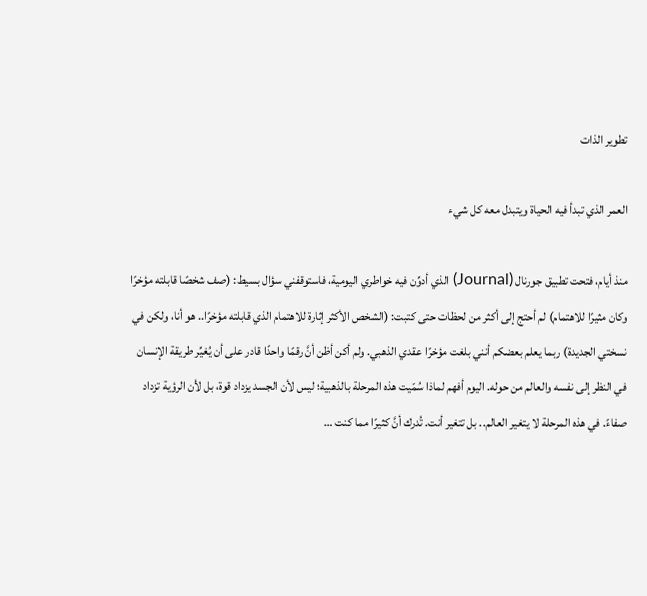تطوير الذات

العمر الذي تبدأ فيه الحياة ويتبدل معه كل شيء

منذ أيام، فتحت تطبيق جورنال (Journal) الذي أدوِّن فيه خواطري اليومية، فاستوقفني سؤال بسيط: (صف شخصًا قابلته مؤخرًا وكان مثيرًا للاهتمام) لم أحتج إلى أكثر من لحظات حتى كتبت: (الشخص الأكثر إثارة للاهتمام الذي قابلته مؤخرًا.. هو أنا، ولكن في نسختي الجديدة) ربما يعلم بعضكم أنني بلغت مؤخرًا عقدي الذهبي. ولم أكن أظن أنَّ رقمًا واحدًا قادر على أن يُغيِّر طريقة الإنسان في النظر إلى نفسه والعالم من حوله. اليوم أفهم لماذا سُمّيت هذه المرحلة بالذهبية؛ ليس لأن الجسد يزداد قوة، بل لأن الرؤية تزداد صفاءً. في هذه المرحلة لا يتغير العالم.. بل تتغير أنت. تُدرك أنَّ كثيرًا مما كنت …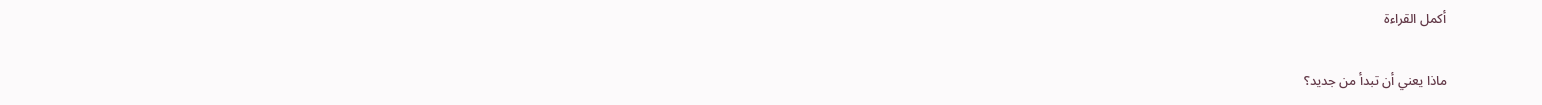أكمل القراءة

ماذا يعني أن تبدأ من جديد؟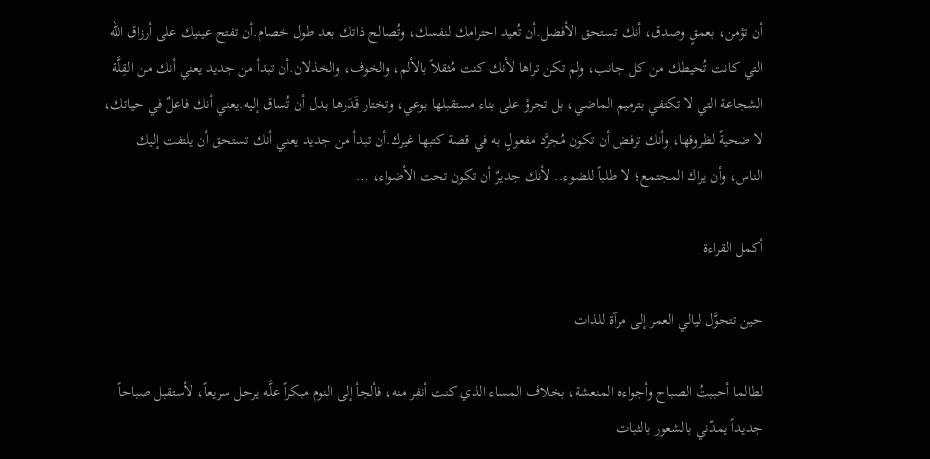أن تؤمن، بعمقٍ وصدق، أنك تستحق الأفضل.أن تُعيد احترامك لنفسك، وتُصالح ذاتك بعد طول خصام.أن تفتح عينيك على أرزاق الله التي كانت تُحيطك من كل جانب، ولم تكن تراها لأنك كنت مُثقلاً بالألم، والخوف، والخذلان.أن تبدأ من جديد يعني أنك من القِلَّة الشجاعة التي لا تكتفي بترميم الماضي، بل تجرؤ على بناء مستقبلها بوعي، وتختار قَدَرها بدل أن تُساق إليه.يعني أنك فاعلٌ في حياتك، لا ضحيةً لظروفها، وأنك ترفض أن تكون مُجرَّد مفعولٍ به في قصة كتبها غيرك.أن تبدأ من جديد يعني أنك تستحق أن يلتفت إليك الناس، وأن يراك المجتمع؛ لا طلباً للضوء.. لأنك جديرٌ أن تكون تحت الأضواء، …

أكمل القراءة

حين تتحوَّل ليالي العمر إلى مرآة للذات

لطالما أحببتُ الصباح وأجواءه المنعشة، بخلاف المساء الذي كنت أنفر منه، فألجأ إلى النوم مبكراً علَّه يرحل سريعاً، لأستقبل صباحاً جديداً يمدّني بالشعور بالثبات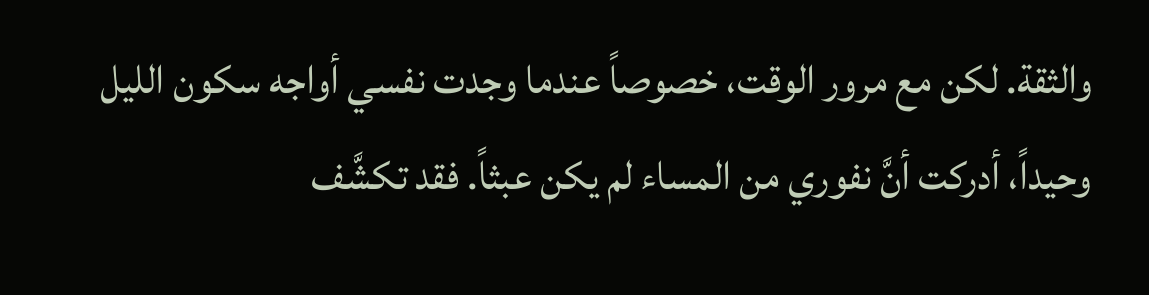والثقة. لكن مع مرور الوقت، خصوصاً عندما وجدت نفسي أواجه سكون الليل وحيداً، أدركت أنَّ نفوري من المساء لم يكن عبثاً. فقد تكشَّف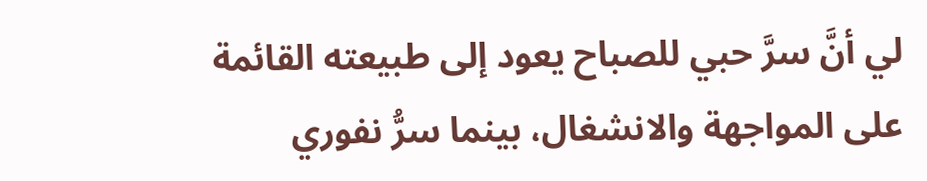لي أنَّ سرَّ حبي للصباح يعود إلى طبيعته القائمة على المواجهة والانشغال، بينما سرُّ نفوري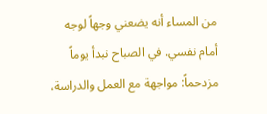من المساء أنه يضعني وجهاً لوجه أمام نفسي. في الصباح نبدأ يوماً مزدحماً: مواجهة مع العمل والدراسة،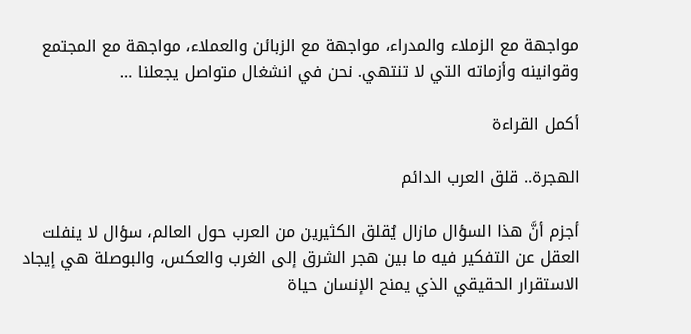مواجهة مع الزملاء والمدراء، مواجهة مع الزبائن والعملاء، مواجهة مع المجتمع وقوانينه وأزماته التي لا تنتهي. نحن في انشغال متواصل يجعلنا …

أكمل القراءة

الهجرة.. قلق العرب الدائم

أجزم أنَّ هذا السؤال مازال يُقلق الكثيرين من العرب حول العالم، سؤال لا ينفلت العقل عن التفكير فيه ما بين هجر الشرق إلى الغرب والعكس، والبوصلة هي إيجاد الاستقرار الحقيقي الذي يمنح الإنسان حياة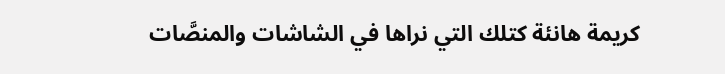كريمة هانئة كتلك التي نراها في الشاشات والمنصَّات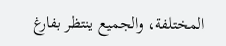المختلفة، والجميع ينتظر بفارغ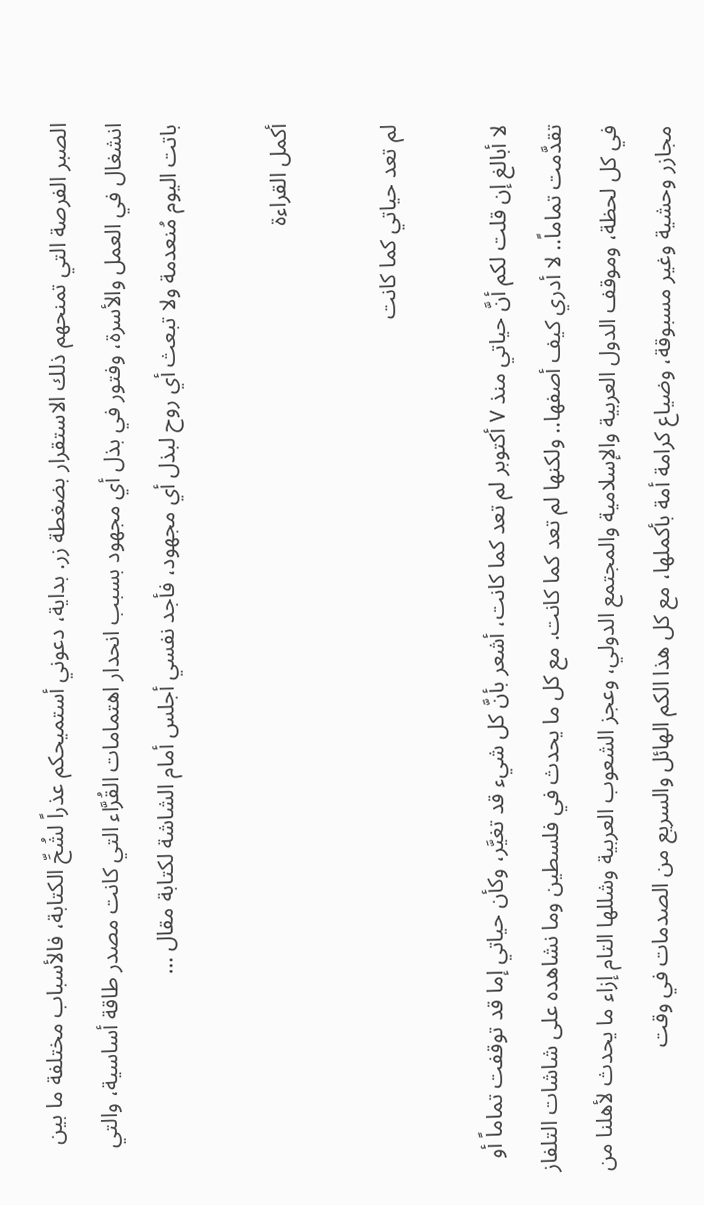الصبر الفرصة التي تمنحهم ذلك الاستقرار بضغطة زر. بداية، دعوني أستميحكم عذراً لشُحِّ الكتابة، فالأسباب مختلفة ما بين انشغال في العمل والأسرة، وفتور في بذل أي مجهود بسبب انحدار اهتمامات القُرَّاء التي كانت مصدر طاقة أساسية، والتي باتت اليوم مُنعدمة ولا تبعث أي روح لبذل أي مجهود، فأجد نفسي أجلس أمام الشاشة لكتابة مقال …

أكمل القراءة

لم تعد حياتي كما كانت

لا أبالغ إن قلت لكم أنَّ حياتي منذ ٧ أكتوبر لم تعد كما كانت، أشعر بأنَّ كل شيء قد تغيَّر، وكأن حياتي إما قد توقفت تماماً أو تقدَّمت تماماً.. لا أدري كيف أصفها.. ولكنها لم تعد كما كانت. مع كل ما يحدث في فلسطين وما نشاهده على شاشات التلفاز في كل لحظة، وموقف الدول العربية والإسلامية والمجتمع الدولي، وعجز الشعوب العربية وشللها التام إزاء ما يحدث لأهلنا من مجازر وحشية وغير مسبوقة، وضياع كرامة أمة بأكملها، مع كل هذا الكم الهائل والسريع من الصدمات في وقت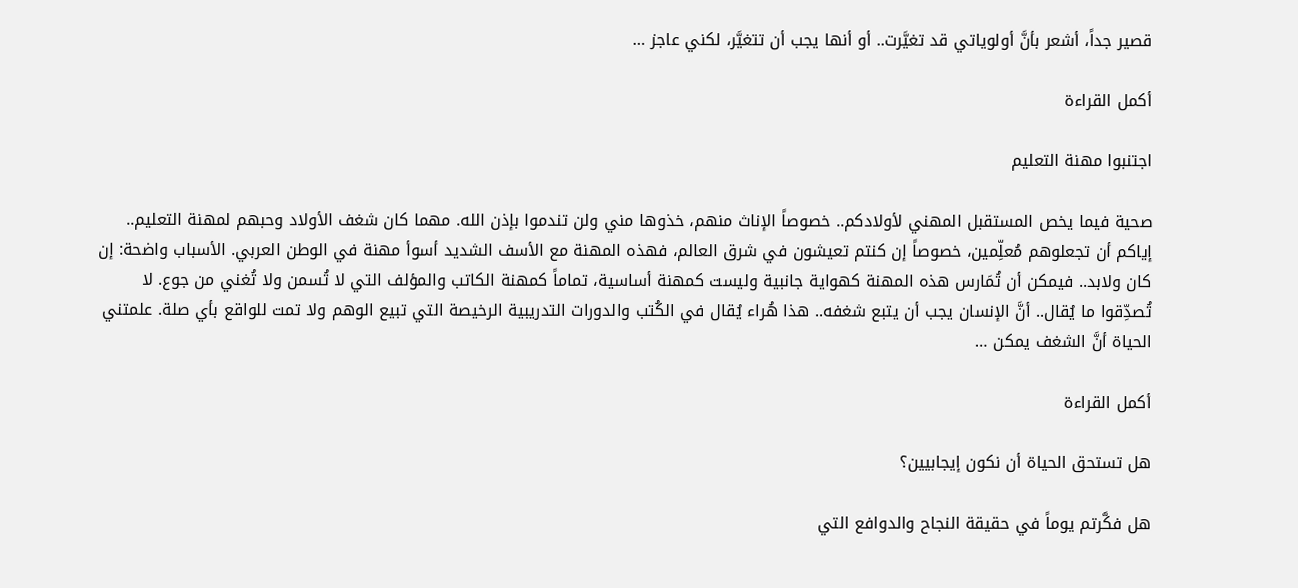قصير جداً، أشعر بأنَّ أولوياتي قد تغيَّرت.. أو أنها يجب أن تتغيَّر، لكني عاجز …

أكمل القراءة

اجتنبوا مهنة التعليم

صحية فيما يخص المستقبل المهني لأولادكم.. خصوصاً الإناث منهم، خذوها مني ولن تندموا بإذن الله. مهما كان شغف الأولاد وحبهم لمهنة التعليم.. إياكم أن تجعلوهم مُعلِّمين، خصوصاً إن كنتم تعيشون في شرق العالم، فهذه المهنة مع الأسف الشديد أسوأ مهنة في الوطن العربي. الأسباب واضحة: إن كان ولابد.. فيمكن أن تُمَارس هذه المهنة كهواية جانبية وليست كمهنة أساسية، تماماً كمهنة الكاتب والمؤلف التي لا تُسمن ولا تُغني من جوع. لا تُصدِّقوا ما يُقال.. أنَّ الإنسان يجب أن يتبع شغفه.. هذا هُراء يُقال في الكُتب والدورات التدريبية الرخيصة التي تبيع الوهم ولا تمت للواقع بأي صلة. علمتني الحياة أنَّ الشغف يمكن …

أكمل القراءة

هل تستحق الحياة أن نكون إيجابيين؟

هل فكَّرتم يوماً في حقيقة النجاح والدوافع التي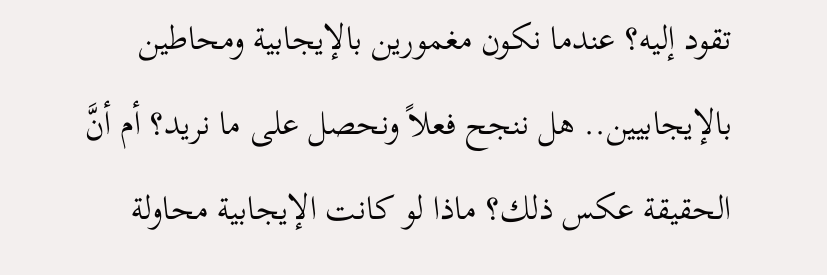تقود إليه؟ عندما نكون مغمورين بالإيجابية ومحاطين بالإيجابيين.. هل ننجح فعلاً ونحصل على ما نريد؟ أم أنَّ الحقيقة عكس ذلك؟ ماذا لو كانت الإيجابية محاولة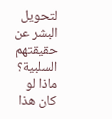لتحويل البشر عن حقيقتهم السلبية؟ ماذا لو كان هذا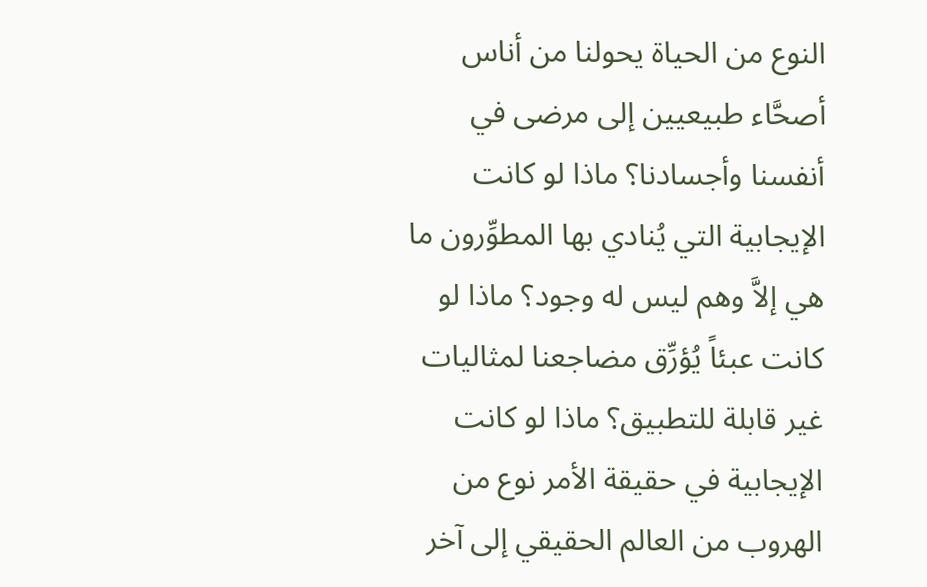النوع من الحياة يحولنا من أناس أصحَّاء طبيعيين إلى مرضى في أنفسنا وأجسادنا؟ ماذا لو كانت الإيجابية التي يُنادي بها المطوِّرون ما هي إلاَّ وهم ليس له وجود؟ ماذا لو كانت عبئاً يُؤرِّق مضاجعنا لمثاليات غير قابلة للتطبيق؟ ماذا لو كانت الإيجابية في حقيقة الأمر نوع من الهروب من العالم الحقيقي إلى آخر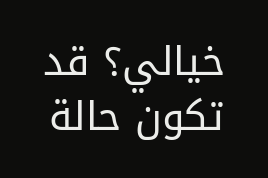خيالي؟ قد تكون حالة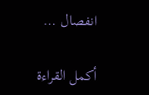انفصال …

أكمل القراءة